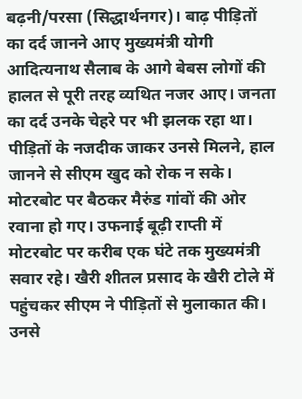बढ़नी/परसा (सिद्धार्थनगर)। बाढ़ पीड़ितों का दर्द जानने आए मुख्यमंत्री योगी आदित्यनाथ सैलाब के आगे बेबस लोगों की हालत से पूरी तरह व्यथित नजर आए। जनता का दर्द उनके चेहरे पर भी झलक रहा था। पीड़ितों के नजदीक जाकर उनसे मिलने, हाल जानने से सीएम खुद को रोक न सके। मोटरबोट पर बैठकर मैरुंड गांवों की ओर रवाना हो गए। उफनाई बूढ़ी राप्ती में मोटरबोट पर करीब एक घंटे तक मुख्यमंत्री सवार रहे। खैरी शीतल प्रसाद के खैरी टोले में पहुंचकर सीएम ने पीड़ितों से मुलाकात की। उनसे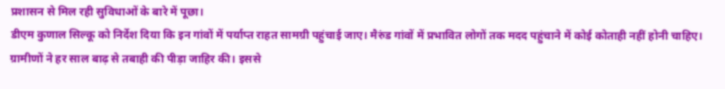प्रशासन से मिल रही सुविधाओं के बारे में पूछा।
डीएम कुणाल सिल्कू को निर्देश दिया कि इन गांवों में पर्याप्त राहत सामग्री पहुंचाई जाए। मैरुंड गांवों में प्रभावित लोगों तक मदद पहुंचाने में कोई कोताही नहीं होनी चाहिए। ग्रामीणों ने हर साल बाढ़ से तबाही की पीड़ा जाहिर की। इससे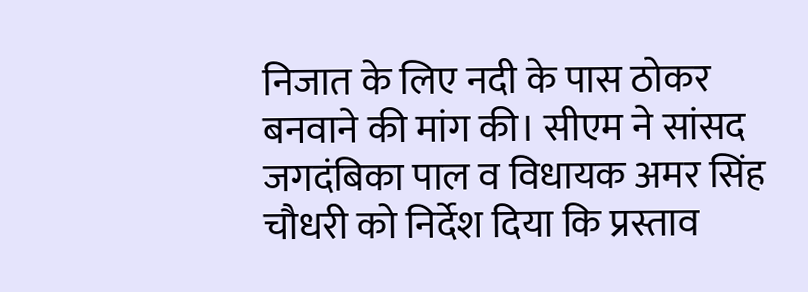निजात के लिए नदी के पास ठोकर बनवाने की मांग की। सीएम ने सांसद जगदंबिका पाल व विधायक अमर सिंह चौधरी को निर्देश दिया कि प्रस्ताव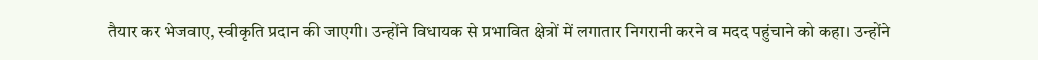तैयार कर भेजवाए, स्वीकृति प्रदान की जाएगी। उन्होंने विधायक से प्रभावित क्षेत्रों में लगातार निगरानी करने व मदद पहुंचाने को कहा। उन्होंने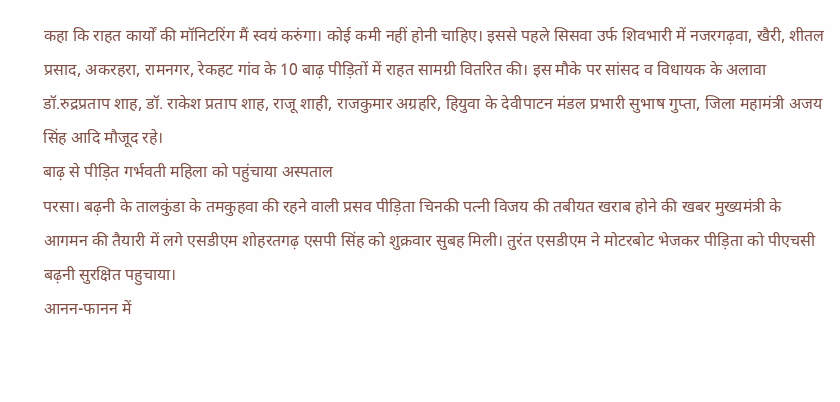कहा कि राहत कार्यों की मॉनिटरिंग मैं स्वयं करुंगा। कोई कमी नहीं होनी चाहिए। इससे पहले सिसवा उर्फ शिवभारी में नजरगढ़वा, खैरी, शीतल प्रसाद, अकरहरा, रामनगर, रेकहट गांव के 10 बाढ़ पीड़ितों में राहत सामग्री वितरित की। इस मौके पर सांसद व विधायक के अलावा डॉ.रुद्रप्रताप शाह, डॉ. राकेश प्रताप शाह, राजू शाही, राजकुमार अग्रहरि, हियुवा के देवीपाटन मंडल प्रभारी सुभाष गुप्ता, जिला महामंत्री अजय सिंह आदि मौजूद रहे।
बाढ़ से पीड़ित गर्भवती महिला को पहुंचाया अस्पताल
परसा। बढ़नी के तालकुंडा के तमकुहवा की रहने वाली प्रसव पीड़िता चिनकी पत्नी विजय की तबीयत खराब होने की खबर मुख्यमंत्री के आगमन की तैयारी में लगे एसडीएम शोहरतगढ़ एसपी सिंह को शुक्रवार सुबह मिली। तुरंत एसडीएम ने मोटरबोट भेजकर पीड़िता को पीएचसी बढ़नी सुरक्षित पहुचाया।
आनन-फानन में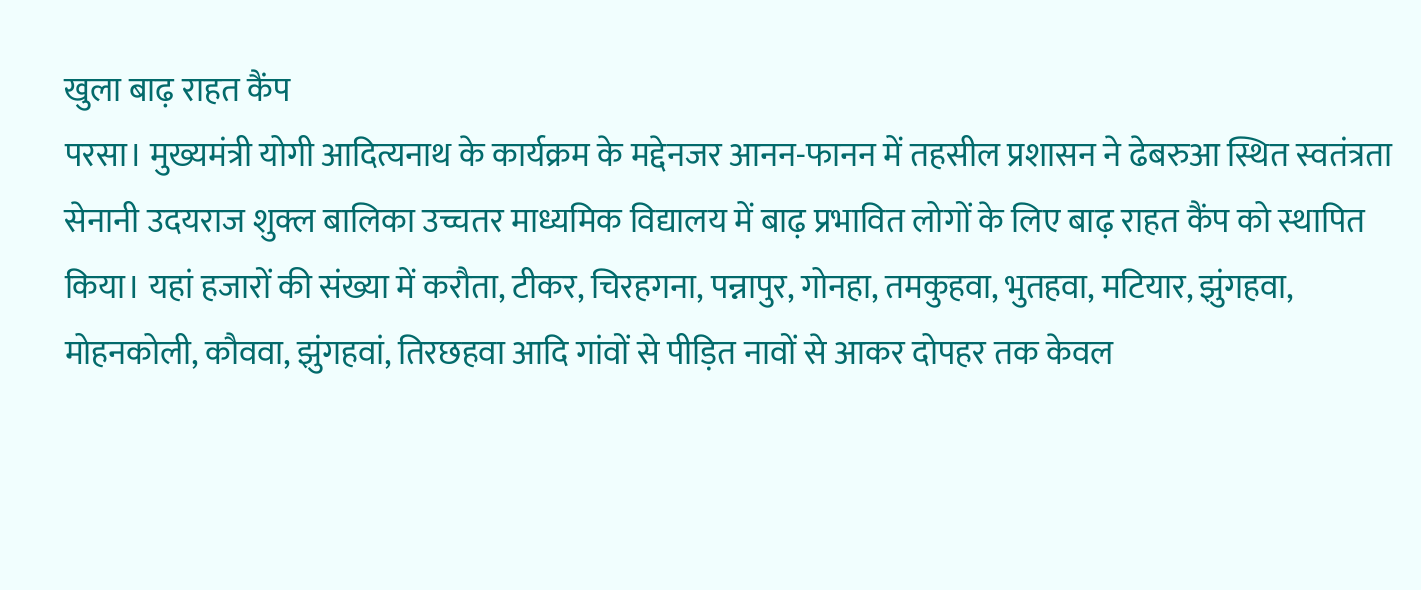खुला बाढ़ राहत कैंप
परसा। मुख्यमंत्री योगी आदित्यनाथ के कार्यक्रम के मद्देनजर आनन-फानन में तहसील प्रशासन ने ढेबरुआ स्थित स्वतंत्रता सेनानी उदयराज शुक्ल बालिका उच्चतर माध्यमिक विद्यालय में बाढ़ प्रभावित लोगों के लिए बाढ़ राहत कैंप को स्थापित किया। यहां हजारों की संख्या में करौता, टीकर, चिरहगना, पन्नापुर, गोनहा, तमकुहवा, भुतहवा, मटियार, झुंगहवा, मोहनकोली, कौववा, झुंगहवां, तिरछहवा आदि गांवों से पीड़ित नावों से आकर दोपहर तक केवल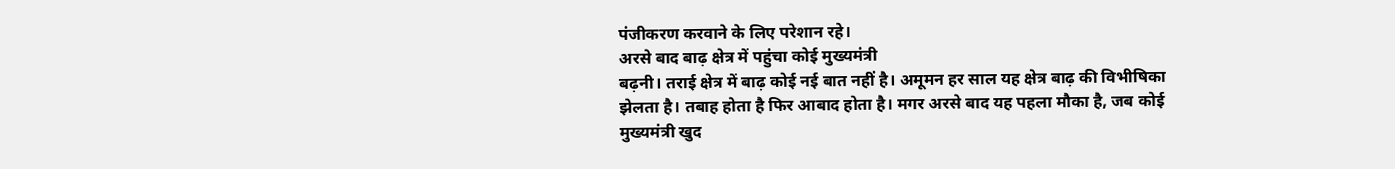पंजीकरण करवाने के लिए परेशान रहे।
अरसे बाद बाढ़ क्षेत्र में पहुंचा कोई मुख्यमंत्री
बढ़नी। तराई क्षेत्र में बाढ़ कोई नई बात नहीं है। अमूमन हर साल यह क्षेत्र बाढ़ की विभीषिका झेलता है। तबाह होता है फिर आबाद होता है। मगर अरसे बाद यह पहला मौका है, जब कोई मुख्यमंत्री खुद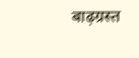बाढ़ग्रस्त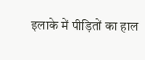इलाके में पीड़ितों का हाल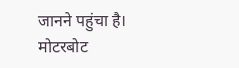जानने पहुंचा है। मोटरबोट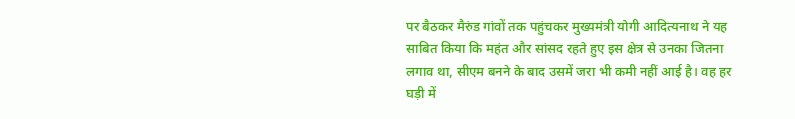पर बैठकर मैरुंड गांवों तक पहुंचकर मुख्यमंत्री योगी आदित्यनाथ ने यह साबित किया कि महंत और सांसद रहते हुए इस क्षेत्र से उनका जितना लगाव था, सीएम बनने के बाद उसमें जरा भी कमी नहीं आई है। वह हर घड़ी में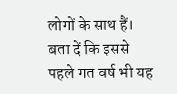लोगों के साथ हैं। बता दें कि इससे पहले गत वर्ष भी यह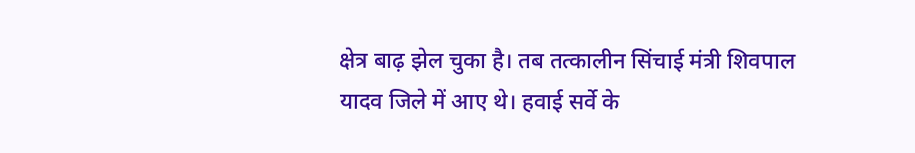क्षेत्र बाढ़ झेल चुका है। तब तत्कालीन सिंचाई मंत्री शिवपाल यादव जिले में आए थे। हवाई सर्वे के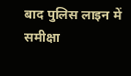बाद पुलिस लाइन में समीक्षा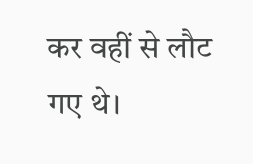कर वहीं से लौट गए थे।